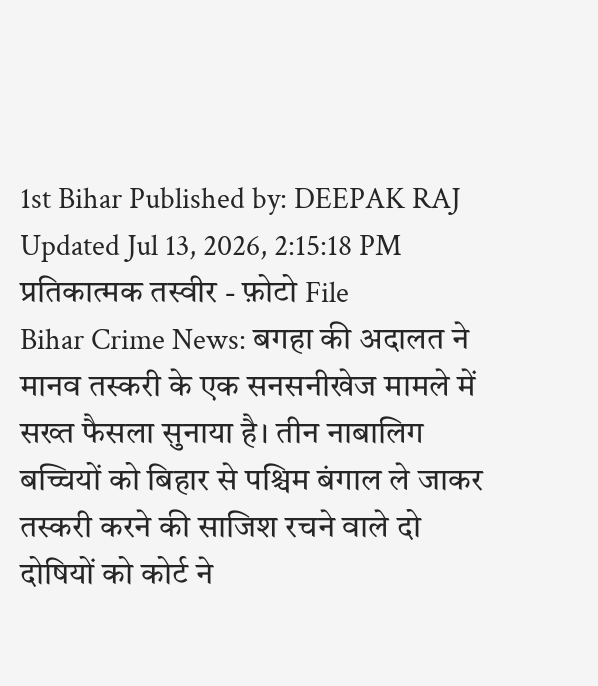1st Bihar Published by: DEEPAK RAJ Updated Jul 13, 2026, 2:15:18 PM
प्रतिकात्मक तस्वीर - फ़ोटो File
Bihar Crime News: बगहा की अदालत ने मानव तस्करी के एक सनसनीखेज मामले में सख्त फैसला सुनाया है। तीन नाबालिग बच्चियों को बिहार से पश्चिम बंगाल ले जाकर तस्करी करने की साजिश रचने वाले दो दोषियों को कोर्ट ने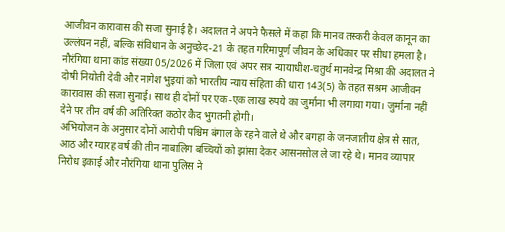आजीवन कारावास की सजा सुनाई है। अदालत ने अपने फैसले में कहा कि मानव तस्करी केवल कानून का उल्लंघन नहीं, बल्कि संविधान के अनुच्छेद-21 के तहत गरिमापूर्ण जीवन के अधिकार पर सीधा हमला है।
नौरंगिया थाना कांड संख्या 05/2026 में जिला एवं अपर सत्र न्यायाधीश-चतुर्थ मानवेन्द्र मिश्रा की अदालत ने दोषी नियोती देवी और नागेश भुइयां को भारतीय न्याय संहिता की धारा 143(5) के तहत सश्रम आजीवन कारावास की सजा सुनाई। साथ ही दोनों पर एक-एक लाख रुपये का जुर्माना भी लगाया गया। जुर्माना नहीं देने पर तीन वर्ष की अतिरिक्त कठोर कैद भुगतनी होगी।
अभियोजन के अनुसार दोनों आरोपी पश्चिम बंगाल के रहने वाले थे और बगहा के जनजातीय क्षेत्र से सात, आठ और ग्यारह वर्ष की तीन नाबालिग बच्चियों को झांसा देकर आसनसोल ले जा रहे थे। मानव व्यापार निरोध इकाई और नौरंगिया थाना पुलिस ने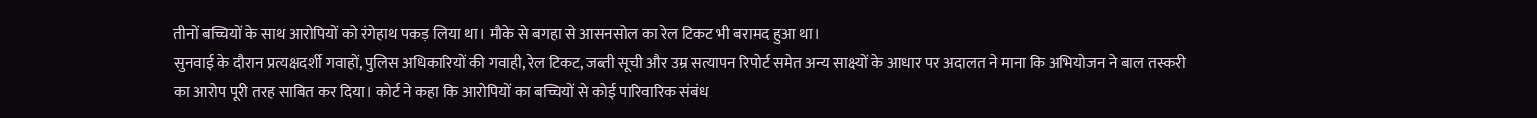तीनों बच्चियों के साथ आरोपियों को रंगेहाथ पकड़ लिया था। मौके से बगहा से आसनसोल का रेल टिकट भी बरामद हुआ था।
सुनवाई के दौरान प्रत्यक्षदर्शी गवाहों, पुलिस अधिकारियों की गवाही, रेल टिकट, जब्ती सूची और उम्र सत्यापन रिपोर्ट समेत अन्य साक्ष्यों के आधार पर अदालत ने माना कि अभियोजन ने बाल तस्करी का आरोप पूरी तरह साबित कर दिया। कोर्ट ने कहा कि आरोपियों का बच्चियों से कोई पारिवारिक संबंध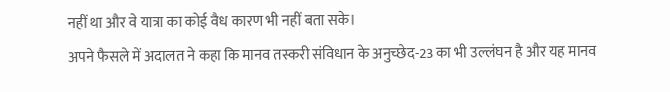नहीं था और वे यात्रा का कोई वैध कारण भी नहीं बता सके।
अपने फैसले में अदालत ने कहा कि मानव तस्करी संविधान के अनुच्छेद-23 का भी उल्लंघन है और यह मानव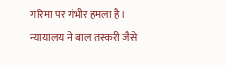गरिमा पर गंभीर हमला है। न्यायालय ने बाल तस्करी जैसे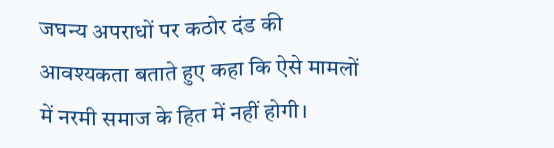जघन्य अपराधों पर कठोर दंड की आवश्यकता बताते हुए कहा कि ऐसे मामलों में नरमी समाज के हित में नहीं होगी।